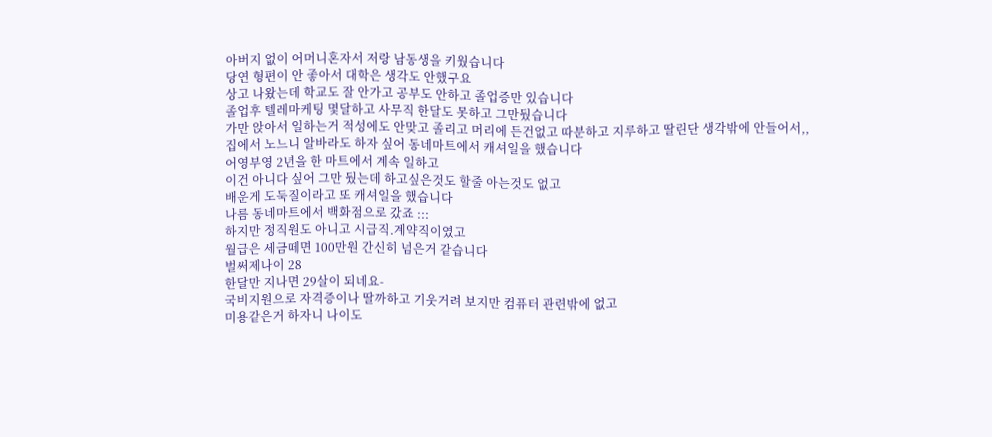아버지 없이 어머니혼자서 저랑 남동생을 키웠습니다
당연 형편이 안 좋아서 대학은 생각도 안했구요
상고 나왔는데 학교도 잘 안가고 공부도 안하고 졸업증만 있습니다
졸업후 텔레마케팅 몇달하고 사무직 한달도 못하고 그만뒀습니다
가만 앉아서 일하는거 적성에도 안맞고 졸리고 머리에 든건없고 따분하고 지루하고 딸린단 생각밖에 안들어서,,
집에서 노느니 알바라도 하자 싶어 동네마트에서 캐셔일을 했습니다
어영부영 2년을 한 마트에서 계속 일하고
이건 아니다 싶어 그만 뒀는데 하고싶은것도 할줄 아는것도 없고
배운게 도둑질이라고 또 캐셔일을 했습니다
나름 동네마트에서 백화점으로 갔죠 :::
하지만 정직원도 아니고 시급직.계약직이였고
월급은 세금떼면 100만원 간신히 넘은거 같습니다
벌써제나이 28
한달만 지나면 29살이 되네요-
국비지원으로 자격증이나 딸까하고 기웃거려 보지만 컴퓨터 관련밖에 없고
미용같은거 하자니 나이도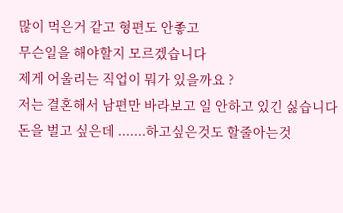많이 먹은거 같고 형편도 안좋고
무슨일을 해야할지 모르겠습니다
제게 어울리는 직업이 뭐가 있을까요 ?
저는 결혼해서 남편만 바라보고 일 안하고 있긴 싫습니다
돈을 벌고 싶은데 .......하고싶은것도 할줄아는것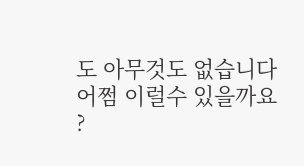도 아무것도 없습니다
어쩜 이럴수 있을까요 ?